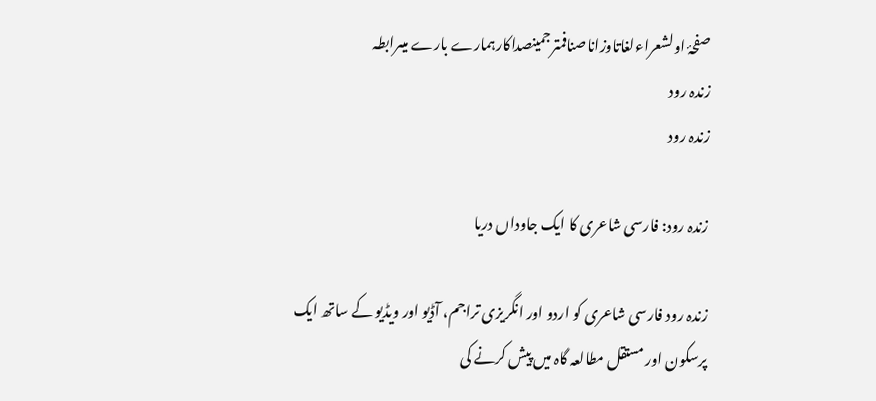صفحۂ اولشعراءلغاتاوزاناصنافمترجمینصداکارہمارے بارے میںرابطہ
زندہ رود
زندہ رود

زندہ رود: فارسی شاعری کا ایک جاوداں دریا

زندہ رود فارسی شاعری کو اردو اور انگریزی تراجم، آڈیو اور ویڈیو کے ساتھ ایک پرسکون اور مستقل مطالعہ گاہ میں پیش کرنے کی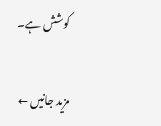کوشش ہے۔

مزید جانیں ←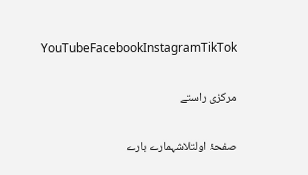YouTubeFacebookInstagramTikTok

مرکزی راستے

صفحۂ اولتلاشہمارے بارے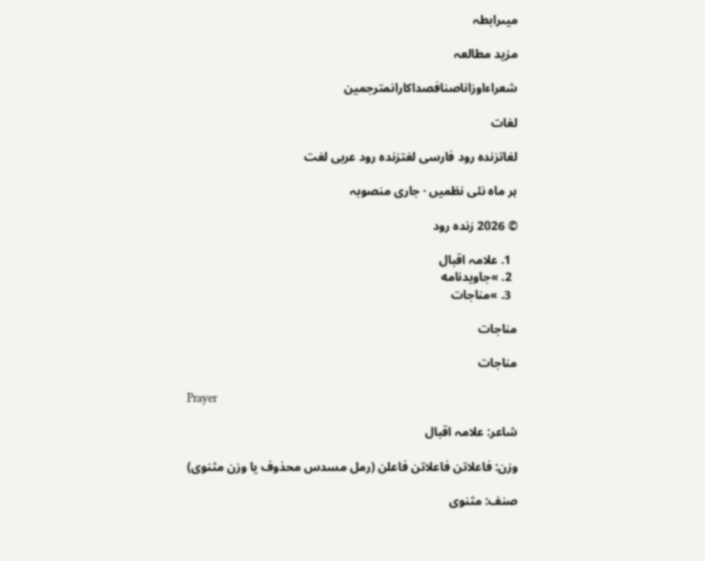میںرابطہ

مزید مطالعہ

شعراءاوزاناصنافصداکارانمترجمین

لغات

لغاتزندہ رود فارسی لغتزندہ رود عربی لغت

ہر ماہ نئی نظمیں · جاری منصوبہ

© 2026 زندہ رود

  1. علامہ اقبال
  2. »جاویدنامه
  3. »مناجات

مناجات

مناجات

Prayer

شاعر: علامہ اقبال

وزن: فاعلاتن فاعلاتن فاعلن (رمل مسدس محذوف یا وزن مثنوی)

صنف: مثنوی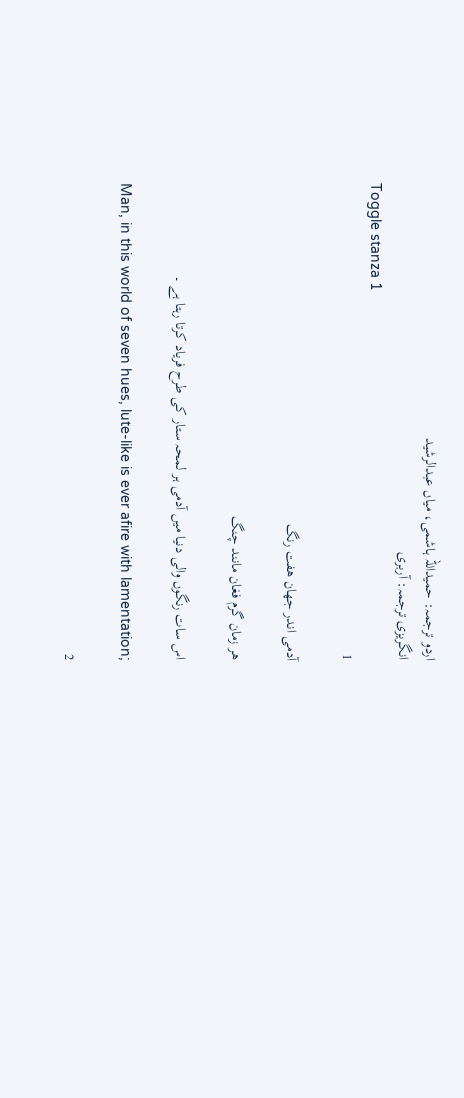اردو ترجمہ: حمیداللہ ہاشمی، میاں عبدالرشید
انگریزی ترجمہ: آربری
Toggle stanza 1
1

آدمی اندر جهان هفت رنگ

هر زمان گرم فغان مانند چنگ

اس سات رنگوں والی دنیا میں آدمی ہر لمحہ ستار کی طرح فریاد کرتا رہتا ہے ۔

Man, in this world of seven hues, lute-like is ever afire with lamentation;

2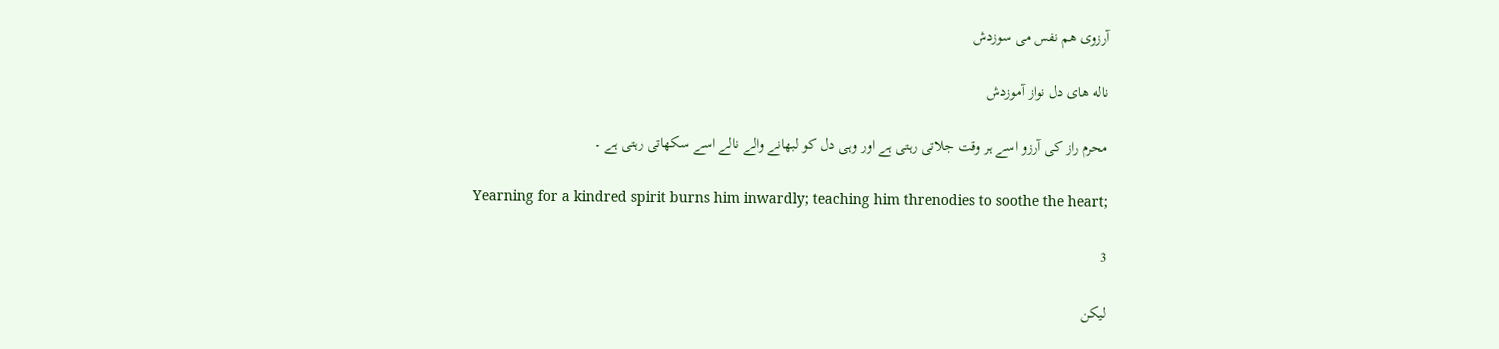آرزوی هم نفس می سوزدش

ناله های دل نواز آموزدش

محرم راز کی آرزو اسے ہر وقت جلاتی رہتی ہے اور وہی دل کو لبھانے والے نالے اسے سکھاتی رہتی ہے ۔

Yearning for a kindred spirit burns him inwardly; teaching him threnodies to soothe the heart;

3

لیکن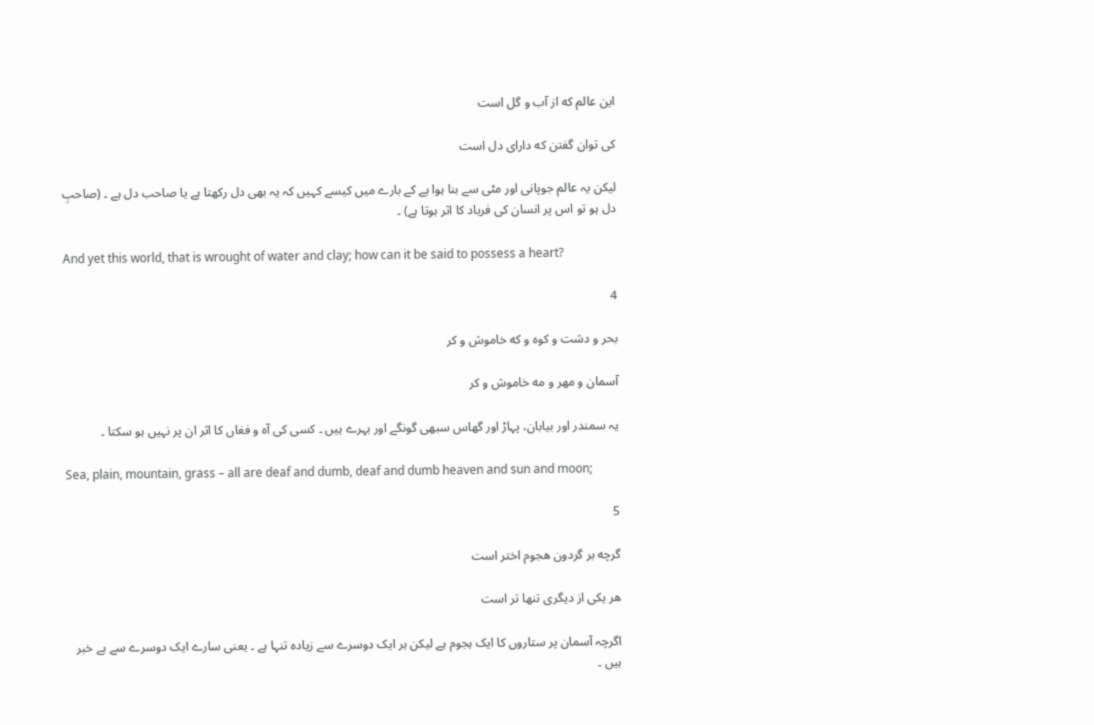این عالم که از آب و گل است

کی توان گفتن که دارای دل است

لیکن یہ عالم جوپانی اور مٹی سے بنا ہوا ہے کے بارے میں کیسے کہیں کہ یہ بھی دل رکھتا ہے یا صاحب دل ہے ۔ (صاحبِ دل ہو تو اس پر انسان کی فریاد کا اثر ہوتا ہے) ۔

And yet this world, that is wrought of water and clay; how can it be said to possess a heart?

4

بحر و دشت و کوه و که خاموش و کر

آسمان و مهر و مه خاموش و کر

یہ سمندر اور بیابان، پہاڑ اور گھاس سبھی گونگے اور بہرے ہیں ۔ کسی کی آہ و فغاں کا اثر ان پر نہیں ہو سکتا ۔

Sea, plain, mountain, grass – all are deaf and dumb, deaf and dumb heaven and sun and moon;

5

گرچه بر گردون هجوم اختر است

هر یکی از دیگری تنها تر است

اگرچہ آسمان پر ستاروں کا ایک ہجوم ہے لیکن ہر ایک دوسرے سے زیادہ تنہا ہے ۔ یعنی سارے ایک دوسرے سے بے خبر ہیں ۔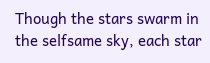Though the stars swarm in the selfsame sky, each star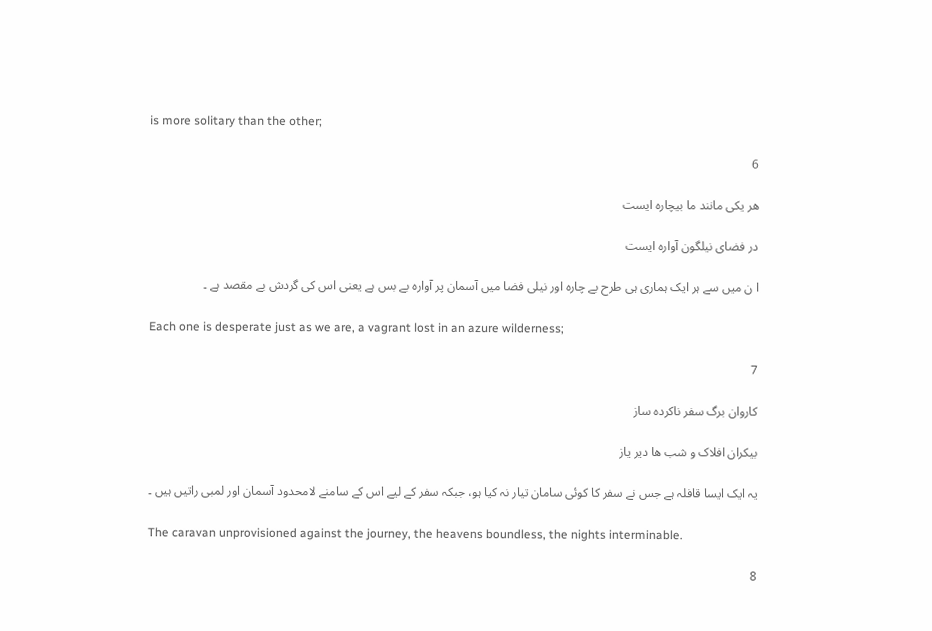is more solitary than the other;

6

هر یکی مانند ما بیچاره ایست

در فضای نیلگون آواره ایست

ا ن میں سے ہر ایک ہماری ہی طرح بے چارہ اور نیلی فضا میں آسمان پر آوارہ بے بس ہے یعنی اس کی گردش بے مقصد ہے ۔

Each one is desperate just as we are, a vagrant lost in an azure wilderness;

7

کاروان برگ سفر ناکرده ساز

بیکران افلاک و شب ها دیر یاز

یہ ایک ایسا قافلہ ہے جس نے سفر کا کوئی سامان تیار نہ کیا ہو، جبکہ سفر کے لیے اس کے سامنے لامحدود آسمان اور لمبی راتیں ہیں ۔

The caravan unprovisioned against the journey, the heavens boundless, the nights interminable.

8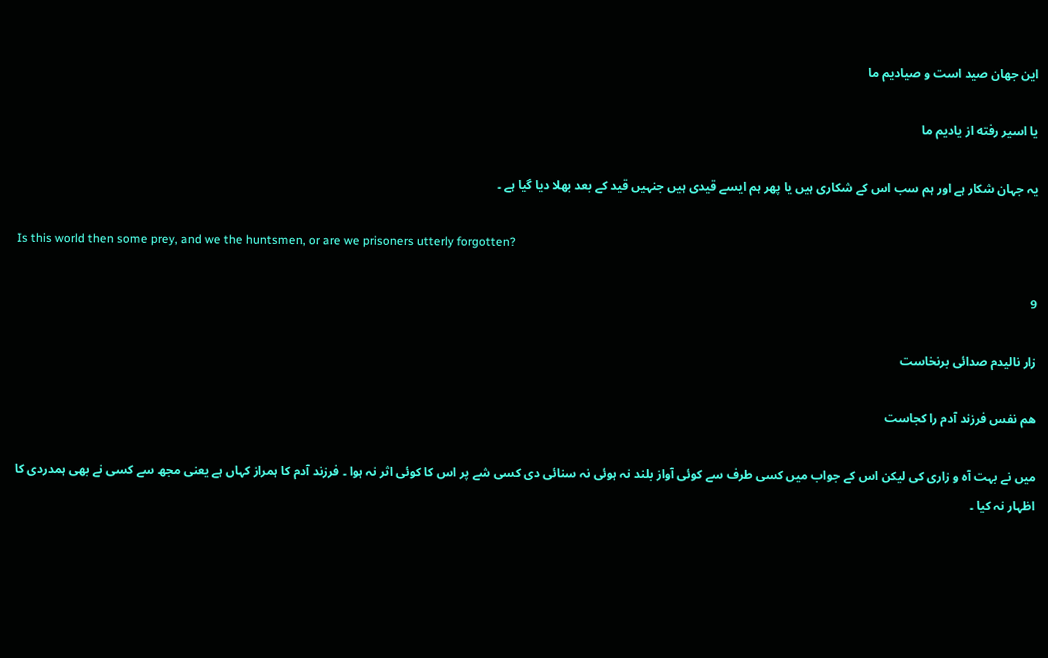این جهان صید است و صیادیم ما

یا اسیر رفته از یادیم ما

یہ جہان شکار ہے اور ہم سب اس کے شکاری ہیں یا پھر ہم ایسے قیدی ہیں جنہیں قید کے بعد بھلا دیا گیا ہے ۔

Is this world then some prey, and we the huntsmen, or are we prisoners utterly forgotten?

9

زار نالیدم صدائی برنخاست

هم نفس فرزند آدم را کجاست

میں نے بہت آہ و زاری کی لیکن اس کے جواب میں کسی طرف سے کوئی آواز بلند نہ ہوئی نہ سنائی دی کسی شے پر اس کا کوئی اثر نہ ہوا ۔ فرزند آدم کا ہمراز کہاں ہے یعنی مجھ سے کسی نے بھی ہمدردی کا اظہار نہ کیا ۔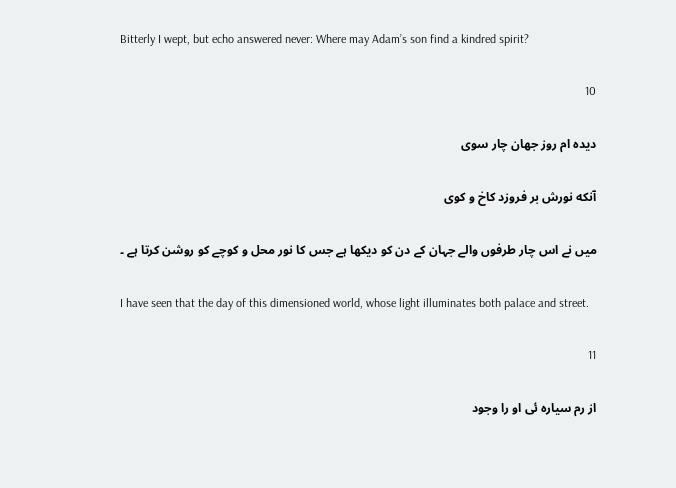Bitterly I wept, but echo answered never: Where may Adam’s son find a kindred spirit?

10

دیده ام روز جهان چار سوی

آنکه نورش بر فروزد کاخ و کوی

میں نے اس چار طرفوں والے جہان کے دن کو دیکھا ہے جس کا نور محل و کوچے کو روشن کرتا ہے ۔

I have seen that the day of this dimensioned world, whose light illuminates both palace and street.

11

از رم سیاره ئی او را وجود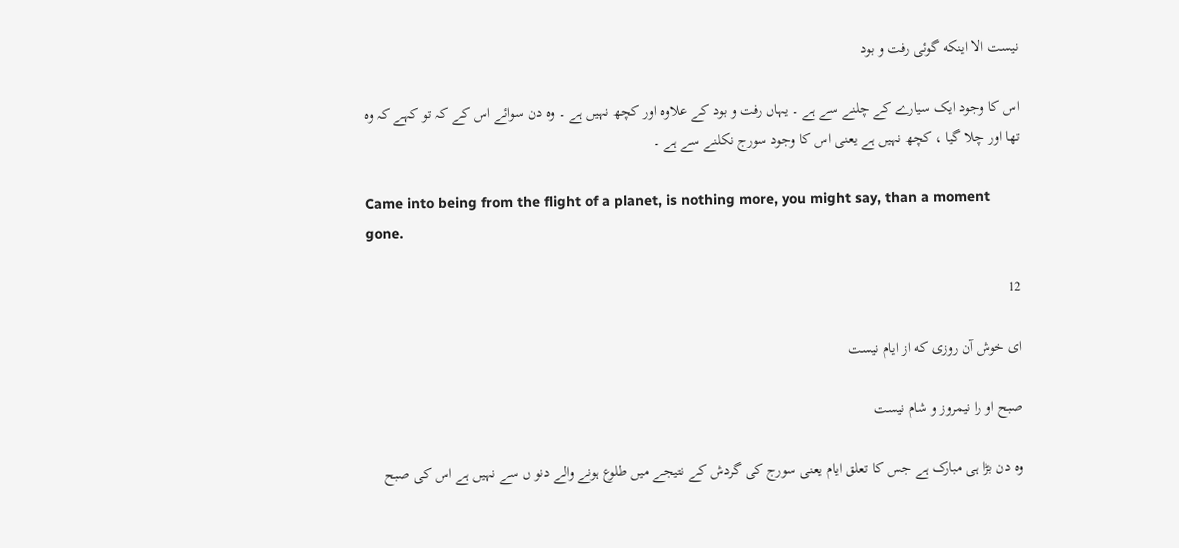نیست الا اینکه گوئی رفت و بود

اس کا وجود ایک سیارے کے چلنے سے ہے ۔ یہاں رفت و بود کے علاوہ اور کچھ نہیں ہے ۔ وہ دن سوائے اس کے کہ تو کہے کہ وہ تھا اور چلا گیا ، کچھ نہیں ہے یعنی اس کا وجود سورج نکلنے سے ہے ۔

Came into being from the flight of a planet, is nothing more, you might say, than a moment gone.

12

ای خوش آن روزی که از ایام نیست

صبح او را نیمروز و شام نیست

وہ دن بڑا ہی مبارک ہے جس کا تعلق ایام یعنی سورج کی گردش کے نتیجے میں طلوع ہونے والے دنو ں سے نہیں ہے اس کی صبح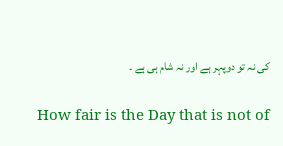کی نہ تو دوپہر ہے اور نہ شام ہی ہے ۔

How fair is the Day that is not of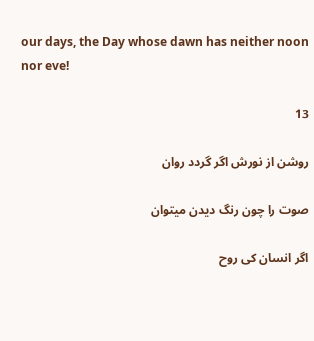our days, the Day whose dawn has neither noon nor eve!

13

روشن از نورش اگر گردد روان

صوت را چون رنگ دیدن میتوان

اگر انسان کی روح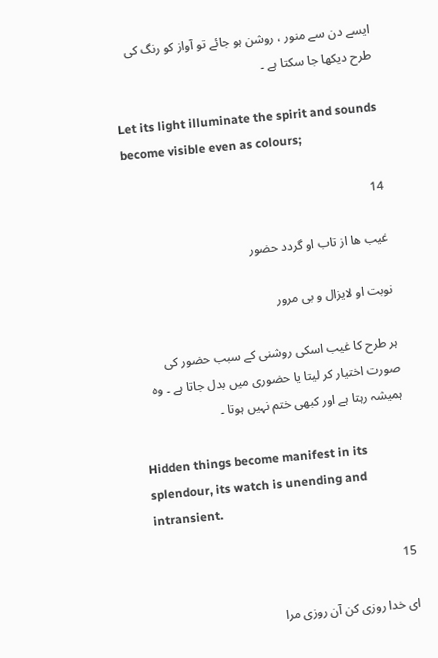ایسے دن سے منور ، روشن ہو جائے تو آواز کو رنگ کی طرح دیکھا جا سکتا ہے ۔

Let its light illuminate the spirit and sounds become visible even as colours;

14

غیب ها از تاب او گردد حضور

نوبت او لایزال و بی مرور

ہر طرح کا غیب اسکی روشنی کے سبب حضور کی صورت اختیار کر لیتا یا حضوری میں بدل جاتا ہے ۔ وہ ہمیشہ رہتا ہے اور کبھی ختم نہیں ہوتا ۔

Hidden things become manifest in its splendour, its watch is unending and intransient.

15

ای خدا روزی کن آن روزی مرا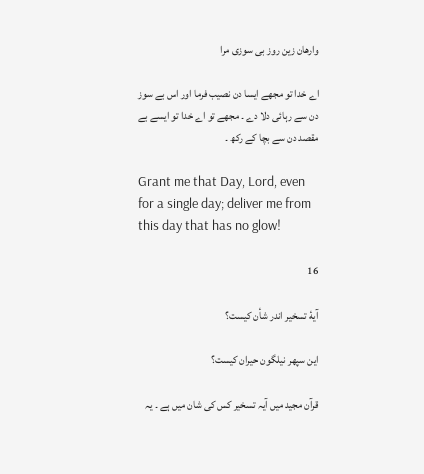وارهان زین روز بی سوزی مرا

اے خدا تو مجھے ایسا دن نصیب فرما اور اس بے سوز دن سے رہائی دلا دے ۔ مجھے تو اے خدا تو ایسے بے مقصد دن سے بچا کے رکھ ۔

Grant me that Day, Lord, even for a single day; deliver me from this day that has no glow!

16

آیهٔ تسخیر اندر شأن کیست؟

این سپهر نیلگون حیران کیست؟

قرآن مجید میں آیہ تسخیر کس کی شان میں ہے ۔ یہ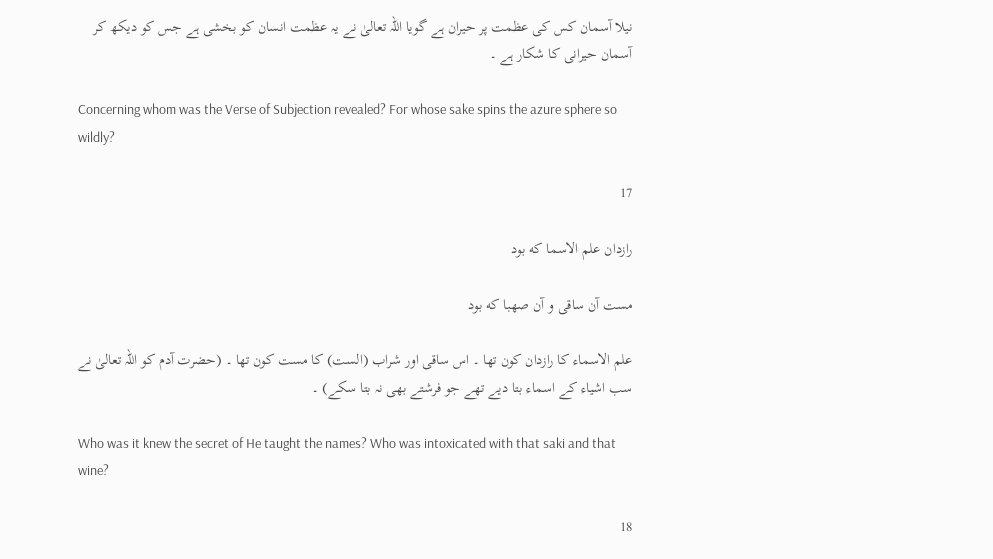نیلا آسمان کس کی عظمت پر حیران ہے گویا اللہ تعالیٰ نے یہ عظمت انسان کو بخشی ہے جس کو دیکھ کر آسمان حیرانی کا شکار ہے ۔

Concerning whom was the Verse of Subjection revealed? For whose sake spins the azure sphere so wildly?

17

رازدان علم الاسما که بود

مست آن ساقی و آن صهبا که بود

علم الاسماء کا رازدان کون تھا ۔ اس ساقی اور شراب (الست) کا مست کون تھا ۔ (حضرت آدم کو اللہ تعالیٰ نے سب اشیاء کے اسماء بتا دیے تھے جو فرشتے بھی نہ بتا سکے) ۔

Who was it knew the secret of He taught the names? Who was intoxicated with that saki and that wine?

18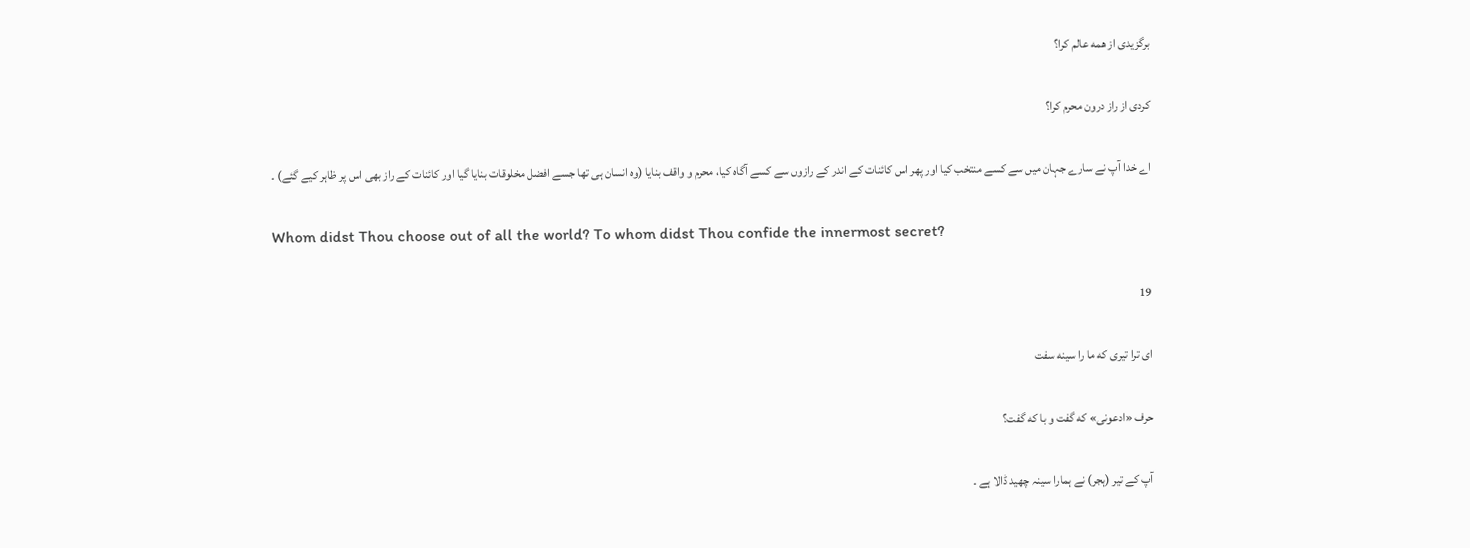برگزیدی از همه عالم کرا؟

کردی از راز درون محرم کرا؟

اے خدا آپ نے سارے جہان میں سے کسے منتخب کیا اور پھر اس کائنات کے اندر کے رازوں سے کسے آگاہ کیا، محرم و واقف بنایا (وہ انسان ہی تھا جسے افضل مخلوقات بنایا گیا اور کائنات کے راز بھی اس پر ظاہر کیے گئے) ۔

Whom didst Thou choose out of all the world? To whom didst Thou confide the innermost secret?

19

ای ترا تیری که ما را سینه سفت

حرف «ادعونی» که گفت و با که گفت؟

آپ کے تیر (ہجر) نے ہمارا سینہ چھید ڈالا ہے ۔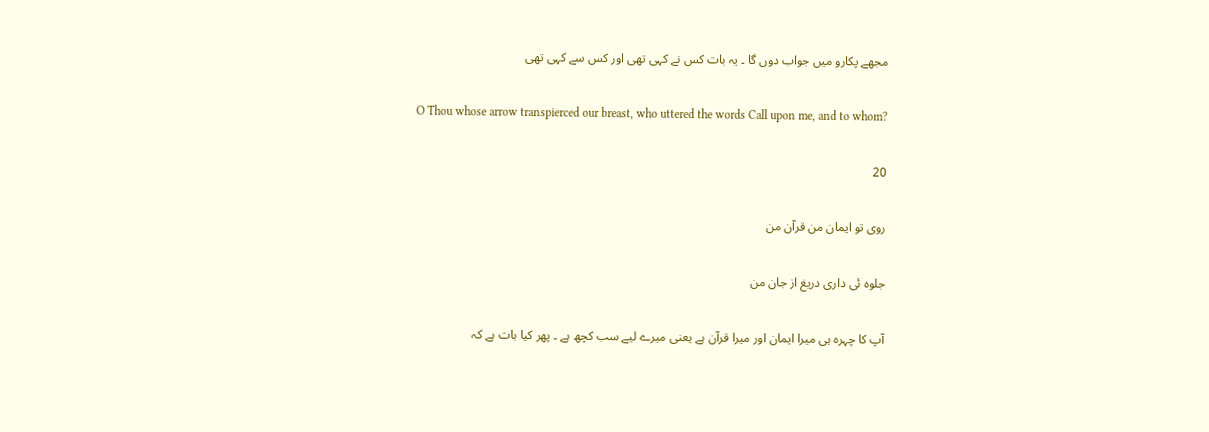مجھے پکارو میں جواب دوں گا ۔ یہ بات کس نے کہی تھی اور کس سے کہی تھی

O Thou whose arrow transpierced our breast, who uttered the words Call upon me, and to whom?

20

روی تو ایمان من قرآن من

جلوه ئی داری دریغ از جان من

آپ کا چہرہ ہی میرا ایمان اور میرا قرآن ہے یعنی میرے لیے سب کچھ ہے ۔ پھر کیا بات ہے کہ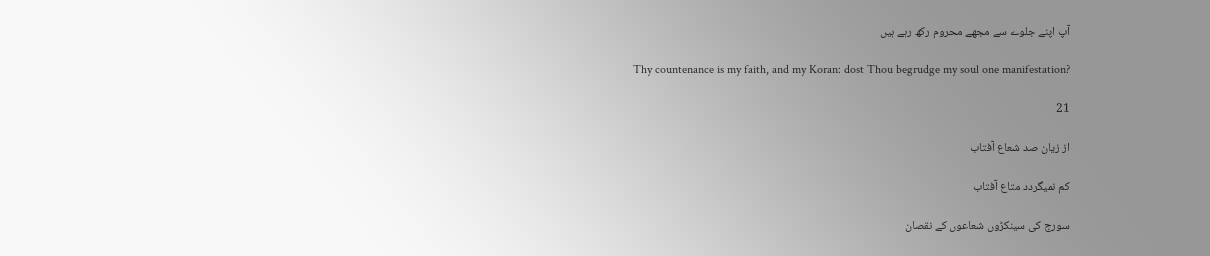آپ اپنے جلوے سے مجھے محروم رکھ رہے ہیں

Thy countenance is my faith, and my Koran: dost Thou begrudge my soul one manifestation?

21

از زیان صد شعاع آفتاب

کم نمیگردد متاع آفتاب

سورج کی سینکڑوں شعاعوں کے نقصان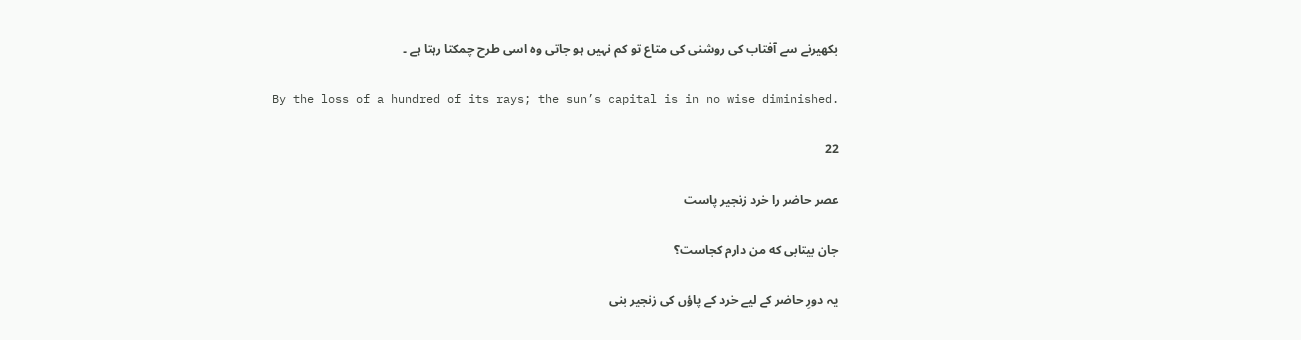بکھیرنے سے آفتاب کی روشنی کی متاع تو کم نہیں ہو جاتی وہ اسی طرح چمکتا رہتا ہے ۔

By the loss of a hundred of its rays; the sun’s capital is in no wise diminished.

22

عصر حاضر را خرد زنجیر پاست

جان بیتابی که من دارم کجاست؟

یہ دورِ حاضر کے لیے خرد کے پاؤں کی زنجیر بنی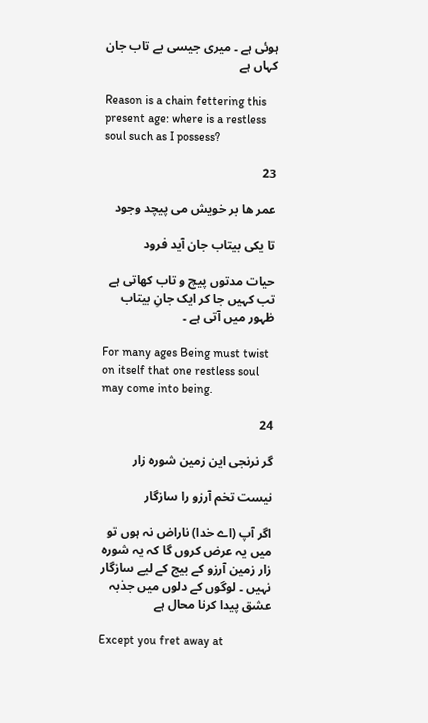ہوئی ہے ۔ میری جیسی بے تاب جان کہاں ہے

Reason is a chain fettering this present age: where is a restless soul such as I possess?

23

عمر ها بر خویش می پیچد وجود

تا یکی بیتاب جان آید فرود

حیات مدتوں پیچ و تاب کھاتی ہے تب کہیں جا کر ایک جانِ بیتاب ظہور میں آتی ہے ۔

For many ages Being must twist on itself that one restless soul may come into being.

24

گر نرنجی این زمین شوره زار

نیست تخم آرزو را سازگار

اگر آپ (اے خدا) ناراض نہ ہوں تو میں یہ عرض کروں گا کہ یہ شورہ زار زمین آرزو کے بیج کے لیے سازگار نہیں ۔ لوگوں کے دلوں میں جذبہ عشق پیدا کرنا محال ہے

Except you fret away at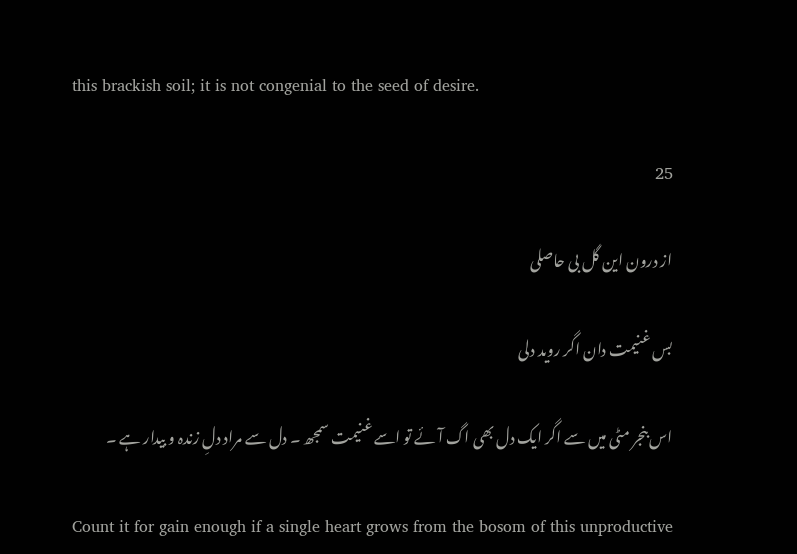this brackish soil; it is not congenial to the seed of desire.

25

از درون این گل بی حاصلی

بس غنیمت دان اگر روید دلی

اس بنجر مٹی میں سے اگر ایک دل بھی اگ آئے تو اسے غنیمت سمجھ ۔ دل سے مراد دلِ زندہ و بیدار ہے ۔

Count it for gain enough if a single heart grows from the bosom of this unproductive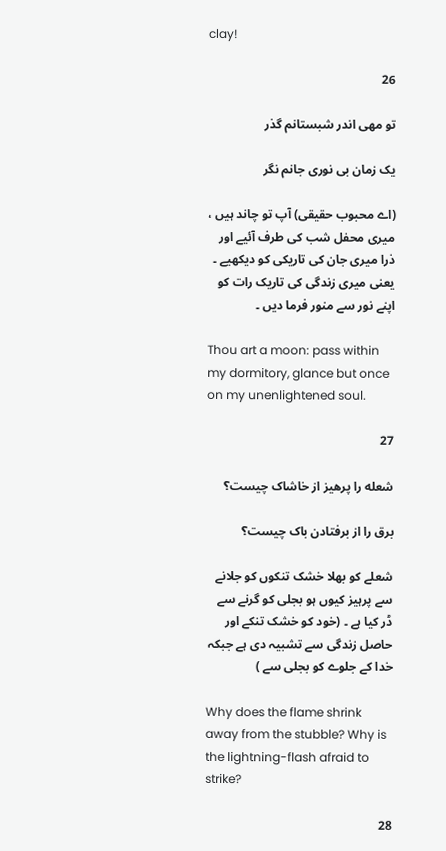clay!

26

تو مهی اندر شبستانم گذر

یک زمان بی نوری جانم نگر

(اے محبوب حقیقی) آپ تو چاند ہیں ، میری محفل شب کی طرف آئیے اور ذرا میری جان کی تاریکی کو دیکھیے ۔ یعنی میری زندگی کی تاریک رات کو اپنے نور سے منور فرما دیں ۔

Thou art a moon: pass within my dormitory, glance but once on my unenlightened soul.

27

شعله را پرهیز از خاشاک چیست؟

برق را از برفتادن باک چیست؟

شعلے کو بھلا خشک تنکوں کو جلانے سے پرہیز کیوں ہو بجلی کو گرنے سے ڈر کیا ہے ۔ (خود کو خشک تنکے اور حاصل زندگی سے تشبیہ دی ہے جبکہ خدا کے جلوے کو بجلی سے )

Why does the flame shrink away from the stubble? Why is the lightning-flash afraid to strike?

28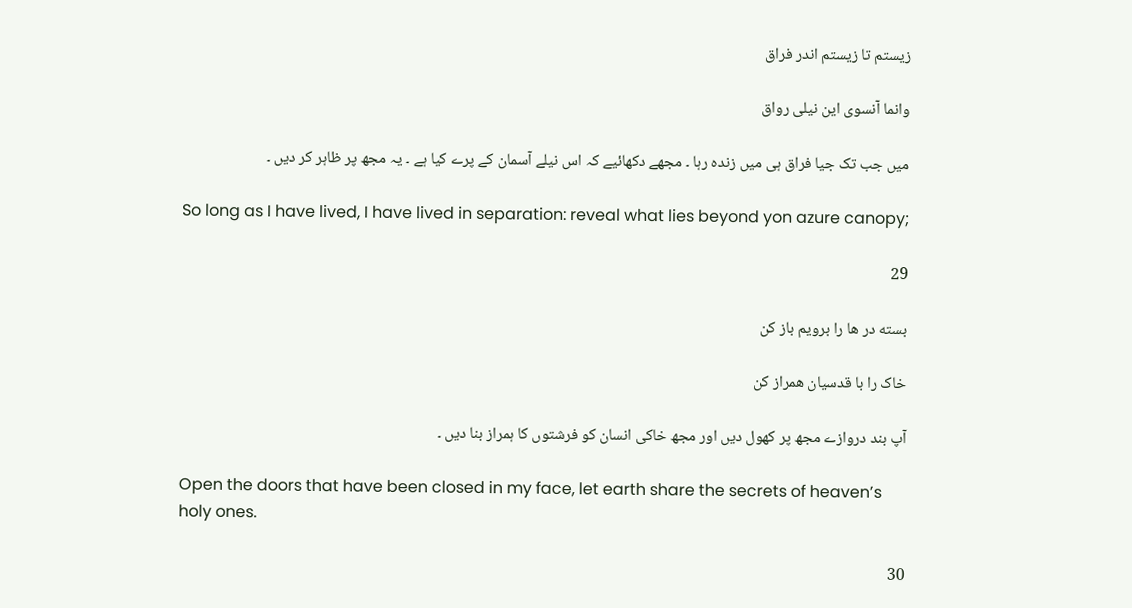زیستم تا زیستم اندر فراق

وانما آنسوی این نیلی رواق

میں جب تک جیا فراق ہی میں زندہ رہا ۔ مجھے دکھائیے کہ اس نیلے آسمان کے پرے کیا ہے ۔ یہ مجھ پر ظاہر کر دیں ۔

So long as I have lived, I have lived in separation: reveal what lies beyond yon azure canopy;

29

بسته در ها را برویم باز کن

خاک را با قدسیان همراز کن

آپ بند دروازے مجھ پر کھول دیں اور مجھ خاکی انسان کو فرشتوں کا ہمراز بنا دیں ۔

Open the doors that have been closed in my face, let earth share the secrets of heaven’s holy ones.

30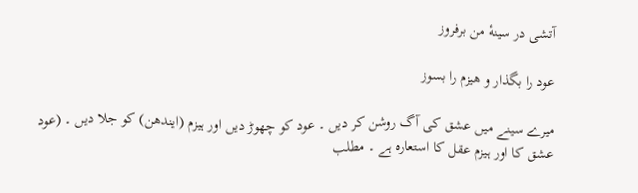آتشی در سینهٔ من برفروز

عود را بگذار و هیزم را بسوز

میرے سینے میں عشق کی آگ روشن کر دیں ۔ عود کو چھوڑ دیں اور ہیزم (ایندھن) کو جلا دیں ۔ (عود عشق کا اور ہیزم عقل کا استعارہ ہے ۔ مطلب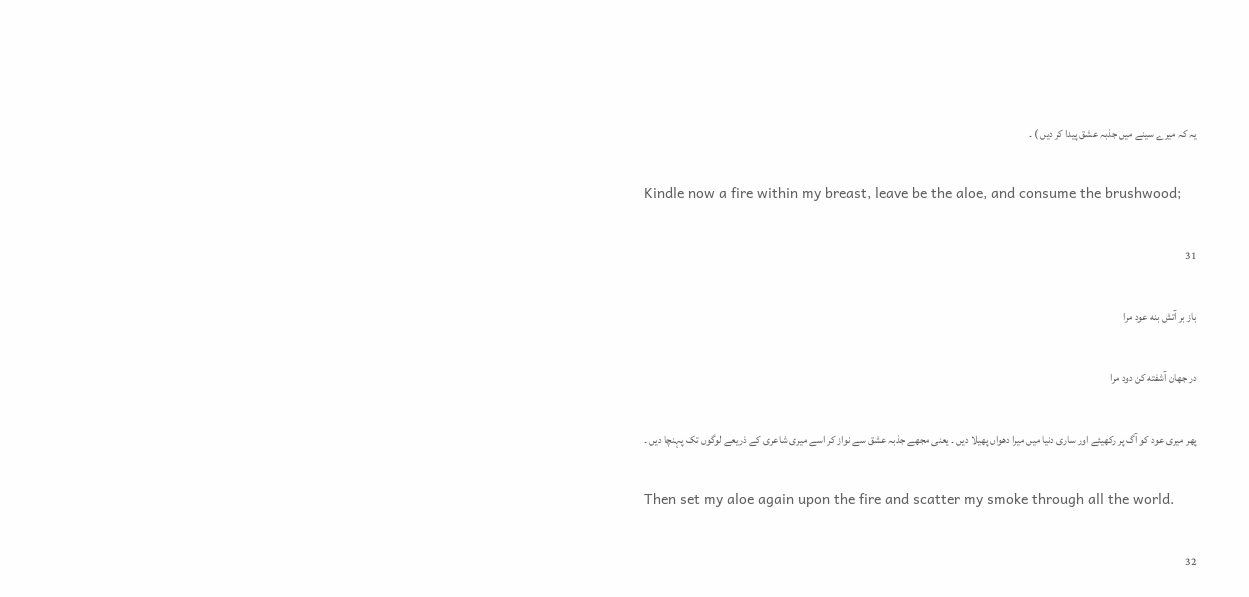یہ کہ میرے سینے میں جذبہ عشق پیدا کر دیں ) ۔

Kindle now a fire within my breast, leave be the aloe, and consume the brushwood;

31

باز بر آتش بنه عود مرا

در جهان آشفته کن دود مرا

پھر میری عود کو آگ پر رکھیئے اور ساری دنیا میں میرا دھواں پھیلا دیں ۔ یعنی مجھے جذبہ عشق سے نواز کر اسے میری شاعری کے ذریعے لوگوں تک پہنچا دیں ۔

Then set my aloe again upon the fire and scatter my smoke through all the world.

32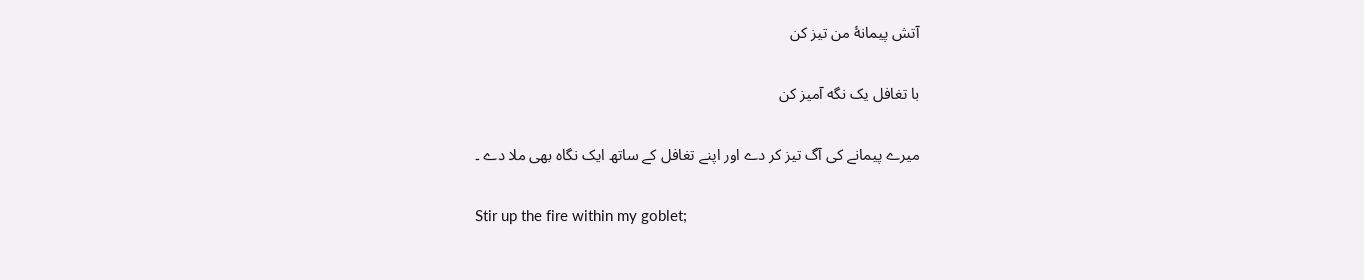آتش پیمانهٔ من تیز کن

با تغافل یک نگه آمیز کن

میرے پیمانے کی آگ تیز کر دے اور اپنے تغافل کے ساتھ ایک نگاہ بھی ملا دے ۔

Stir up the fire within my goblet;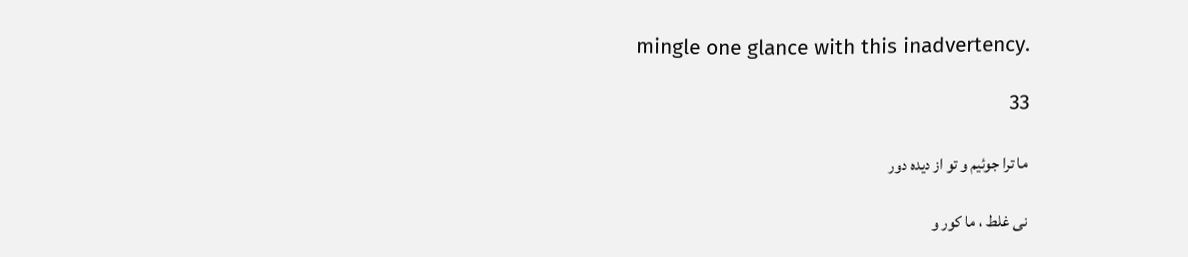mingle one glance with this inadvertency.

33

ما ترا جوئیم و تو از دیده دور

نی غلط ، ما کور و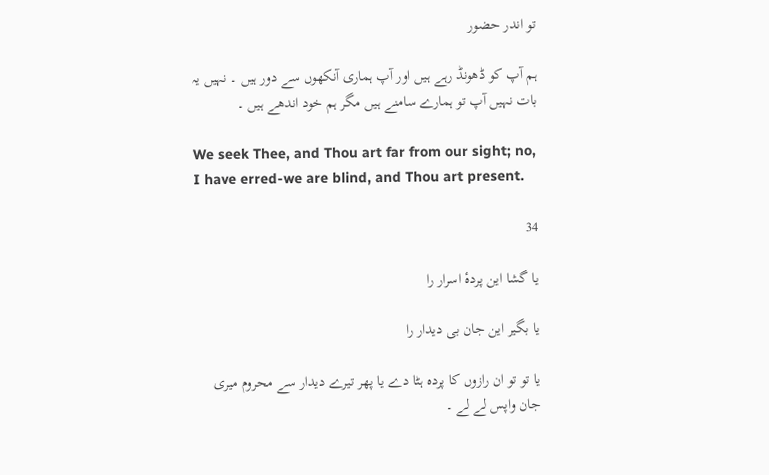تو اندر حضور

ہم آپ کو ڈھونڈ رہے ہیں اور آپ ہماری آنکھوں سے دور ہیں ۔ نہیں یہ بات نہیں آپ تو ہمارے سامنے ہیں مگر ہم خود اندھے ہیں ۔

We seek Thee, and Thou art far from our sight; no, I have erred-we are blind, and Thou art present.

34

یا گشا این پردهٔ اسرار را

یا بگیر این جان بی دیدار را

یا تو تو ان رازوں کا پردہ ہٹا دے یا پھر تیرے دیدار سے محروم میری جان واپس لے لے ۔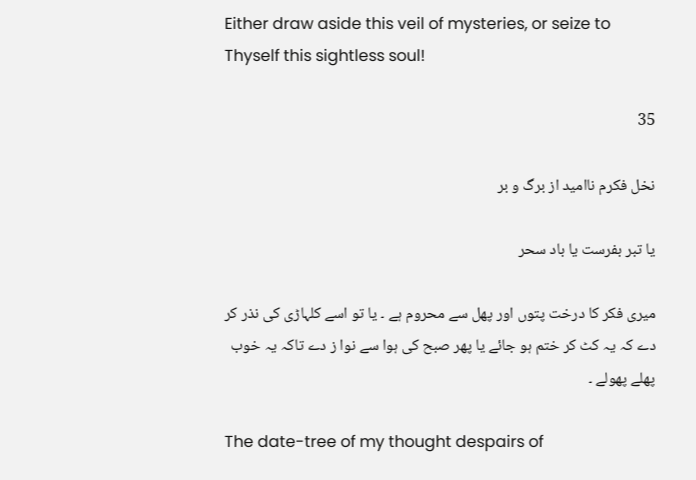Either draw aside this veil of mysteries, or seize to Thyself this sightless soul!

35

نخل فکرم ناامید از برگ و بر

یا تبر بفرست یا باد سحر

میری فکر کا درخت پتوں اور پھل سے محروم ہے ۔ یا تو اسے کلہاڑی کی نذر کر دے کہ یہ کٹ کر ختم ہو جائے یا پھر صبح کی ہوا سے نوا ز دے تاکہ یہ خوب پھلے پھولے ۔

The date-tree of my thought despairs of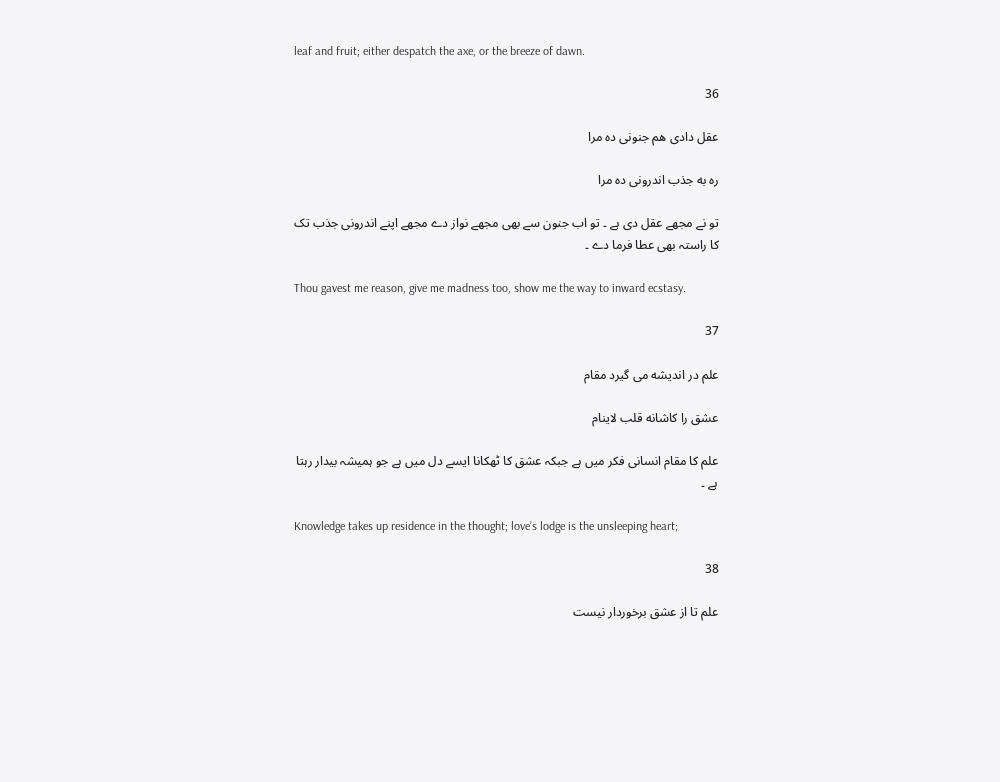leaf and fruit; either despatch the axe, or the breeze of dawn.

36

عقل دادی هم جنونی ده مرا

ره به جذب اندرونی ده مرا

تو نے مجھے عقل دی ہے ۔ تو اب جنون سے بھی مجھے نواز دے مجھے اپنے اندرونی جذب تک کا راستہ بھی عطا فرما دے ۔

Thou gavest me reason, give me madness too, show me the way to inward ecstasy.

37

علم در اندیشه می گیرد مقام

عشق را کاشانه قلب لاینام

علم کا مقام انسانی فکر میں ہے جبکہ عشق کا ٹھکانا ایسے دل میں ہے جو ہمیشہ بیدار رہتا ہے ۔

Knowledge takes up residence in the thought; love’s lodge is the unsleeping heart;

38

علم تا از عشق برخوردار نیست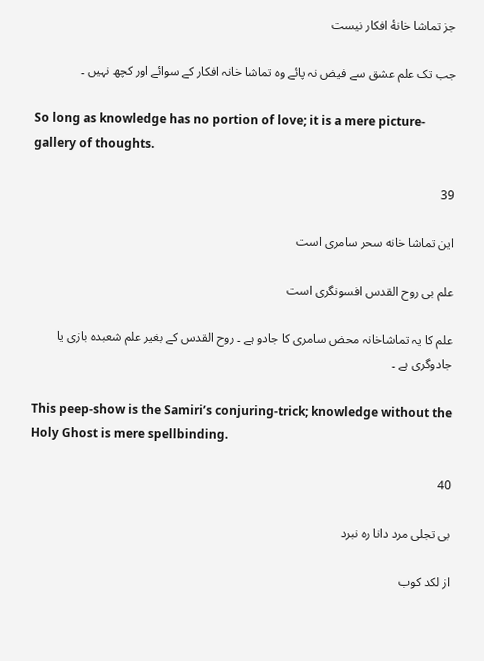جز تماشا خانهٔ افکار نیست

جب تک علم عشق سے فیض نہ پائے وہ تماشا خانہ افکار کے سوائے اور کچھ نہیں ۔

So long as knowledge has no portion of love; it is a mere picture-gallery of thoughts.

39

این تماشا خانه سحر سامری است

علم بی روح القدس افسونگری است

علم کا یہ تماشاخانہ محض سامری کا جادو ہے ۔ روح القدس کے بغیر علم شعبدہ بازی یا جادوگری ہے ۔

This peep-show is the Samiri’s conjuring-trick; knowledge without the Holy Ghost is mere spellbinding.

40

بی تجلی مرد دانا ره نبرد

از لکد کوب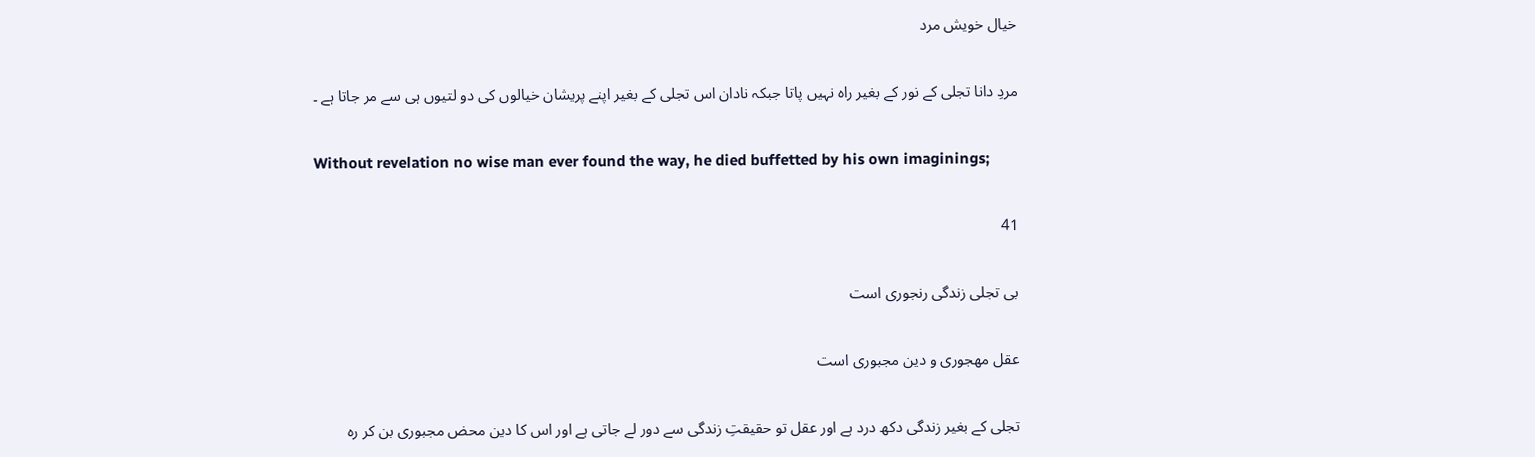خیال خویش مرد

مردِ دانا تجلی کے نور کے بغیر راہ نہیں پاتا جبکہ نادان اس تجلی کے بغیر اپنے پریشان خیالوں کی دو لتیوں ہی سے مر جاتا ہے ۔

Without revelation no wise man ever found the way, he died buffetted by his own imaginings;

41

بی تجلی زندگی رنجوری است

عقل مهجوری و دین مجبوری است

تجلی کے بغیر زندگی دکھ درد ہے اور عقل تو حقیقتِ زندگی سے دور لے جاتی ہے اور اس کا دین محض مجبوری بن کر رہ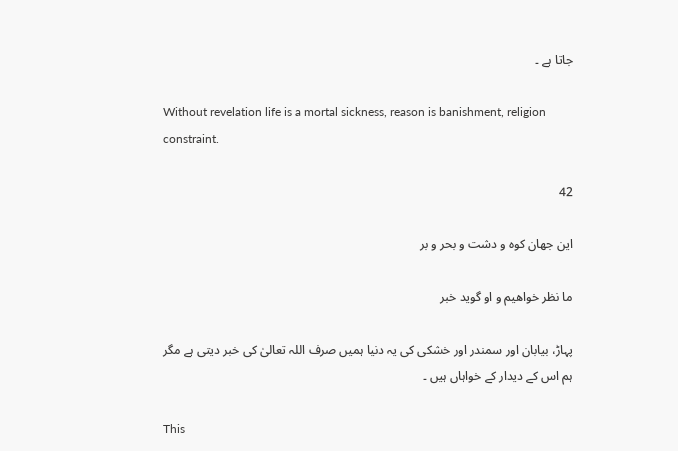جاتا ہے ۔

Without revelation life is a mortal sickness, reason is banishment, religion constraint.

42

این جهان کوه و دشت و بحر و بر

ما نظر خواهیم و او گوید خبر

پہاڑ، بیابان اور سمندر اور خشکی کی یہ دنیا ہمیں صرف اللہ تعالیٰ کی خبر دیتی ہے مگر ہم اس کے دیدار کے خواہاں ہیں ۔

This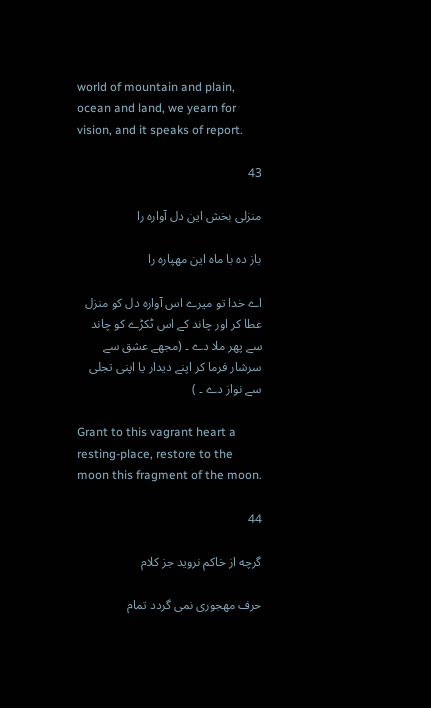world of mountain and plain, ocean and land, we yearn for vision, and it speaks of report.

43

منزلی بخش این دل آواره را

باز ده با ماه این مهپاره را

اے خدا تو میرے اس آوارہ دل کو منزل عطا کر اور چاند کے اس ٹکڑے کو چاند سے پھر ملا دے ۔ (مجھے عشق سے سرشار فرما کر اپنے دیدار یا اپنی تجلی سے نواز دے ۔ )

Grant to this vagrant heart a resting-place, restore to the moon this fragment of the moon.

44

گرچه از خاکم نروید جز کلام

حرف مهجوری نمی گردد تمام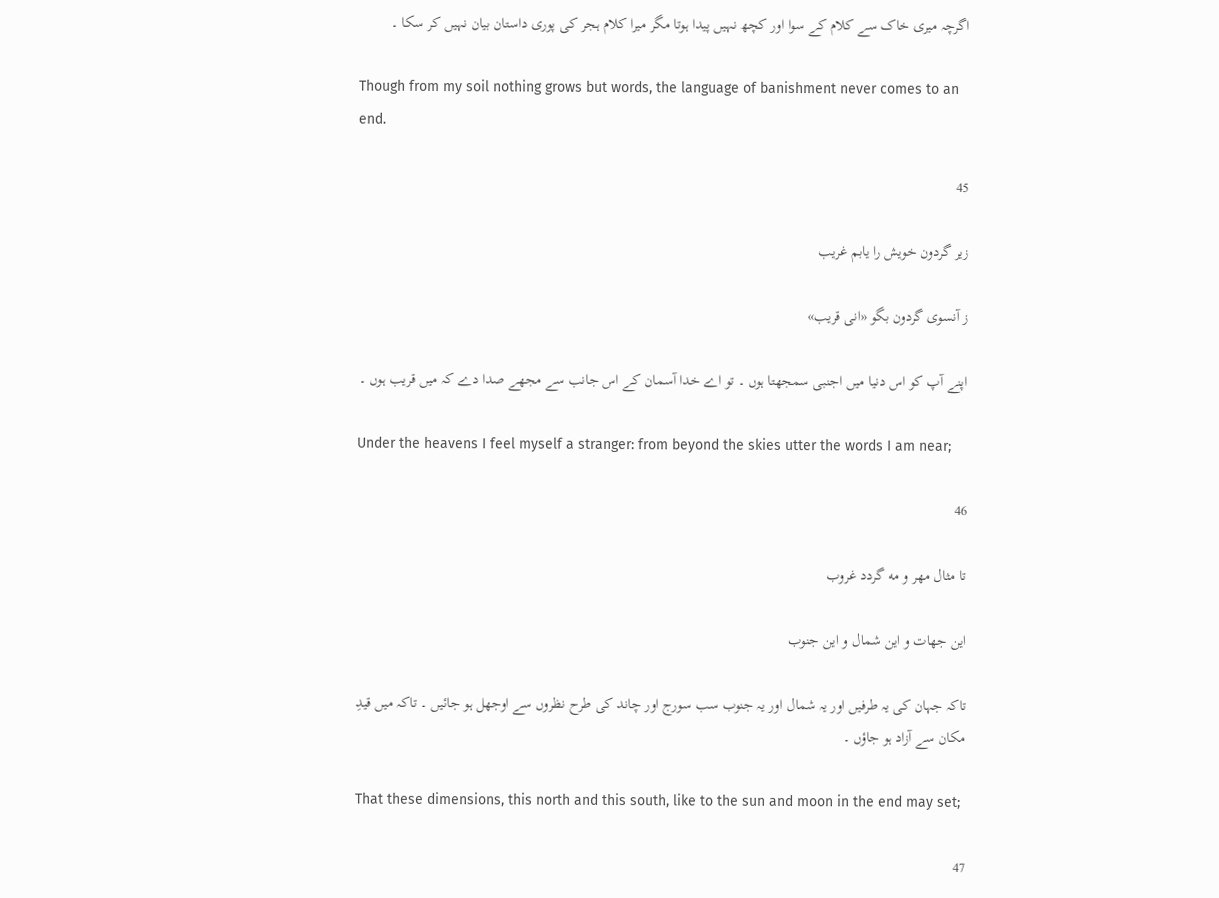اگرچہ میری خاک سے کلام کے سوا اور کچھ نہیں پیدا ہوتا مگر میرا کلام ہجر کی پوری داستان بیان نہیں کر سکا ۔

Though from my soil nothing grows but words, the language of banishment never comes to an end.

45

زیر گردون خویش را یابم غریب

ز آنسوی گردون بگو «انی قریب»

اپنے آپ کو اس دنیا میں اجنبی سمجھتا ہوں ۔ تو اے خدا آسمان کے اس جانب سے مجھے صدا دے کہ میں قریب ہوں ۔

Under the heavens I feel myself a stranger: from beyond the skies utter the words I am near;

46

تا مثال مهر و مه گردد غروب

این جهات و این شمال و این جنوب

تاکہ جہان کی یہ طرفیں اور یہ شمال اور یہ جنوب سب سورج اور چاند کی طرح نظروں سے اوجھل ہو جائیں ۔ تاکہ میں قیدِ مکان سے آزاد ہو جاؤں ۔

That these dimensions, this north and this south, like to the sun and moon in the end may set;

47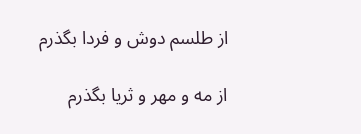از طلسم دوش و فردا بگذرم

از مه و مهر و ثریا بگذرم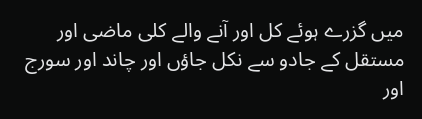میں گزرے ہوئے کل اور آنے والے کلی ماضی اور مستقل کے جادو سے نکل جاؤں اور چاند اور سورج اور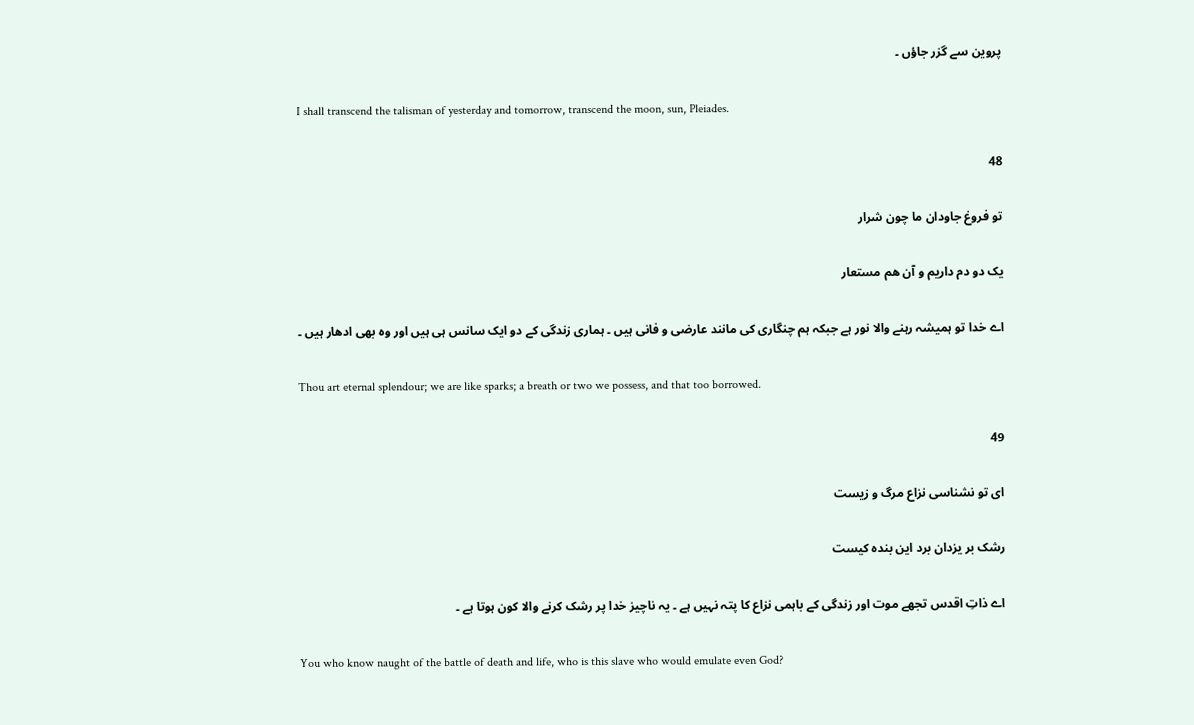پروین سے گزر جاؤں ۔

I shall transcend the talisman of yesterday and tomorrow, transcend the moon, sun, Pleiades.

48

تو فروغ جاودان ما چون شرار

یک دو دم داریم و آن هم مستعار

اے خدا تو ہمیشہ رہنے والا نور ہے جبکہ ہم چنگاری کی مانند عارضی و فانی ہیں ۔ ہماری زندگی کے دو ایک سانس ہی ہیں اور وہ بھی ادھار ہیں ۔

Thou art eternal splendour; we are like sparks; a breath or two we possess, and that too borrowed.

49

ای تو نشناسی نزاع مرگ و زیست

رشک بر یزدان برد این بنده کیست

اے ذاتِ اقدس تجھے موت اور زندگی کے باہمی نزاع کا پتہ نہیں ہے ۔ یہ ناچیز خدا پر رشک کرنے والا کون ہوتا ہے ۔

You who know naught of the battle of death and life, who is this slave who would emulate even God?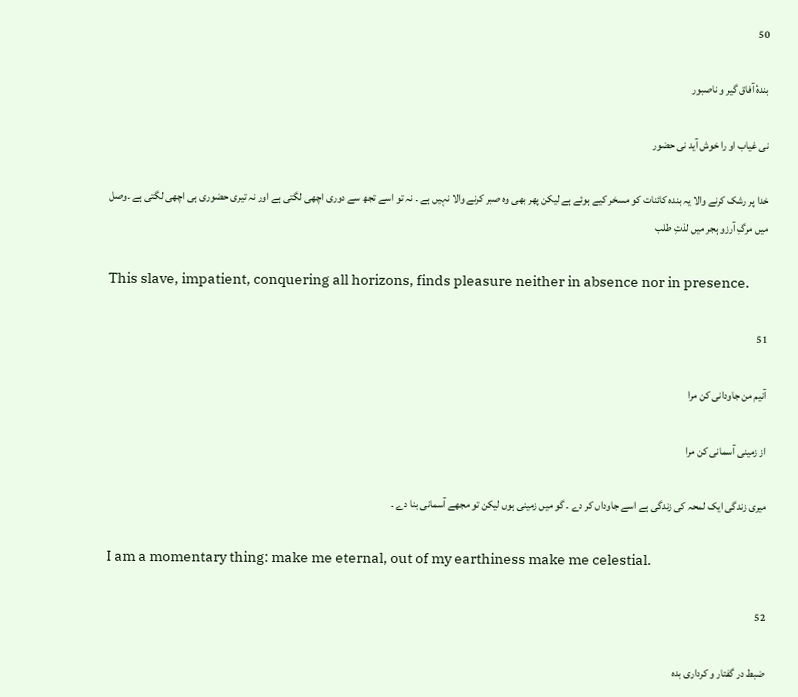50

بندهٔ آفاق گیر و ناصبور

نی غیاب او را خوش آید نی حضور

خدا پر رشک کرنے والا یہ بندہ کائنات کو مسخر کیے ہوئے ہے لیکن پھر بھی وہ صبر کرنے والا نہیں ہے ۔ نہ تو اسے تجھ سے دوری اچھی لگتی ہے اور نہ تیری حضوری ہی اچھی لگتی ہے ۔وصل میں مرگِ آرزو ہجر میں لذتِ طلب

This slave, impatient, conquering all horizons, finds pleasure neither in absence nor in presence.

51

آنیم من جاودانی کن مرا

از زمینی آسمانی کن مرا

میری زندگی ایک لمحہ کی زندگی ہے اسے جاوداں کر دے ۔ گو میں زمینی ہوں لیکن تو مجھے آسمانی بنا دے ۔

I am a momentary thing: make me eternal, out of my earthiness make me celestial.

52

ضبط در گفتار و کرداری بده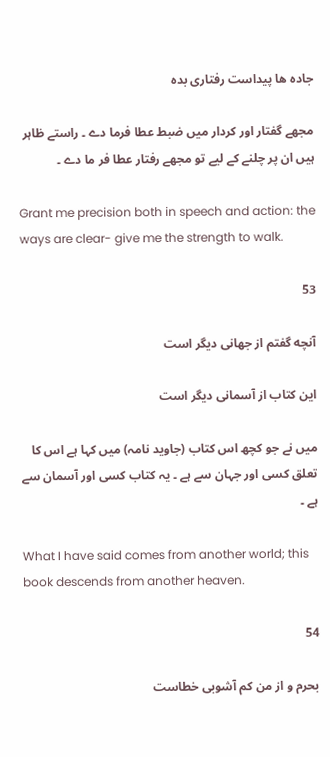جاده ها پیداست رفتاری بده

مجھے گفتار اور کردار میں ضبط عطا فرما دے ۔ راستے ظاہر ہیں ان پر چلنے کے لیے تو مجھے رفتار عطا فر ما دے ۔

Grant me precision both in speech and action: the ways are clear- give me the strength to walk.

53

آنچه گفتم از جهانی دیگر است

این کتاب از آسمانی دیگر است

میں نے جو کچھ اس کتاب (جاوید نامہ) میں کہا ہے اس کا تعلق کسی اور جہان سے ہے ۔ یہ کتاب کسی اور آسمان سے ہے ۔

What I have said comes from another world; this book descends from another heaven.

54

بحرم و از من کم آشوبی خطاست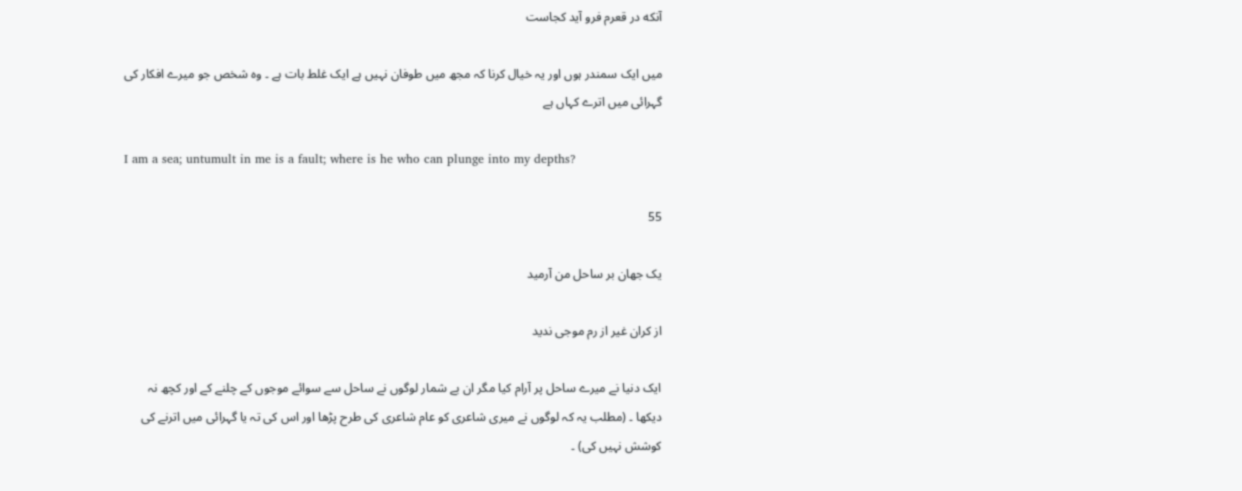آنکه در قعرم فرو آید کجاست

میں ایک سمندر ہوں اور یہ خیال کرنا کہ مجھ میں طوفان نہیں ہے ایک غلط بات ہے ۔ وہ شخص جو میرے افکار کی گہرائی میں اترے کہاں ہے

I am a sea; untumult in me is a fault; where is he who can plunge into my depths?

55

یک جهان بر ساحل من آرمید

از کران غیر از رم موجی ندید

ایک دنیا نے میرے ساحل پر آرام کیا مگر ان بے شمار لوگوں نے ساحل سے سوائے موجوں کے چلنے کے اور کچھ نہ دیکھا ۔ (مطلب یہ کہ لوگوں نے میری شاعری کو عام شاعری کی طرح پڑھا اور اس کی تہ یا گہرائی میں اترنے کی کوشش نہیں کی) ۔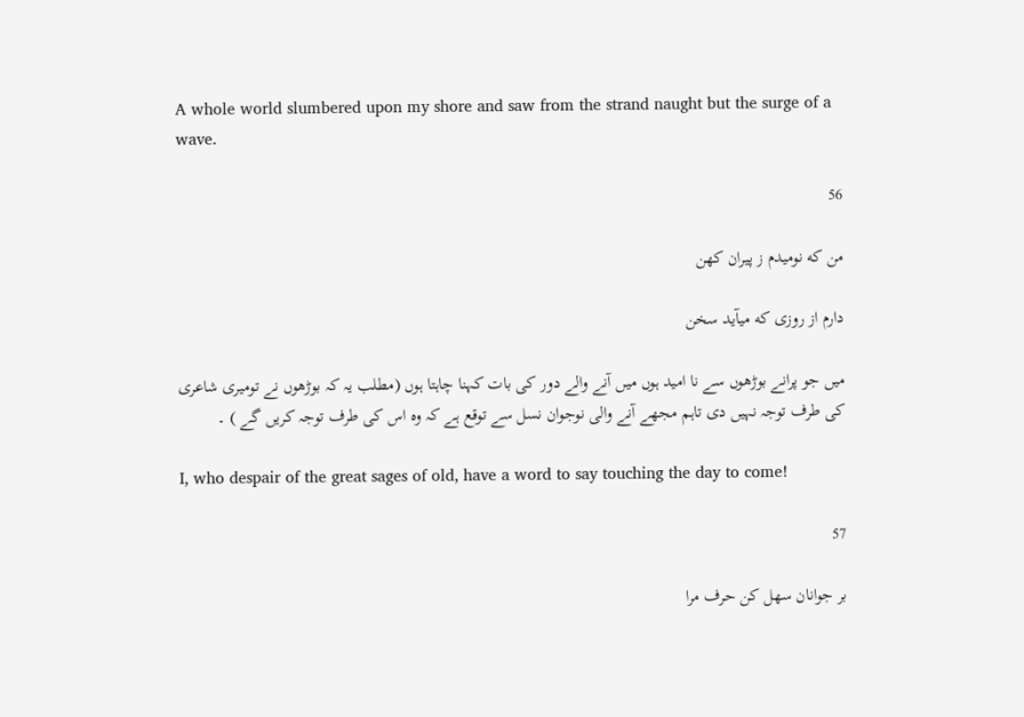A whole world slumbered upon my shore and saw from the strand naught but the surge of a wave.

56

من که نومیدم ز پیران کهن

دارم از روزی که میآید سخن

میں جو پرانے بوڑھوں سے نا امید ہوں میں آنے والے دور کی بات کہنا چاہتا ہوں (مطلب یہ کہ بوڑھوں نے تومیری شاعری کی طرف توجہ نہیں دی تاہم مجھے آنے والی نوجوان نسل سے توقع ہے کہ وہ اس کی طرف توجہ کریں گے ) ۔

I, who despair of the great sages of old, have a word to say touching the day to come!

57

بر جوانان سهل کن حرف مرا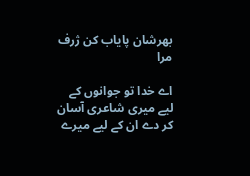بهرشان پایاب کن ژرف مرا

اے خدا تو جوانوں کے لیے میری شاعری آسان کر دے ان کے لیے میرے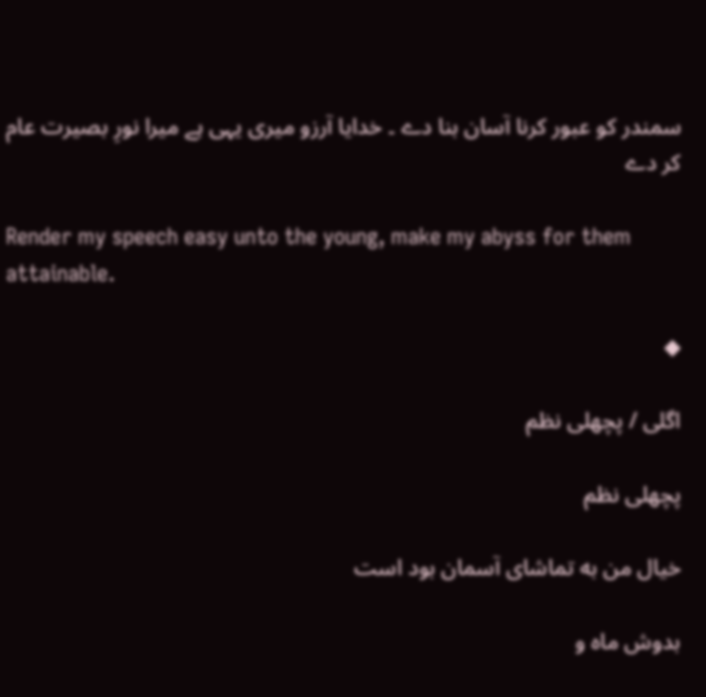سمندر کو عبور کرنا آسان بنا دے ۔ خدایا آرزو میری یہی ہے میرا نورِ بصیرت عام کر دے

Render my speech easy unto the young, make my abyss for them attainable.

◆

اگلی / پچھلی نظم

پچھلی نظم

خیال من به تماشای آسمان بود است

بدوش ماه و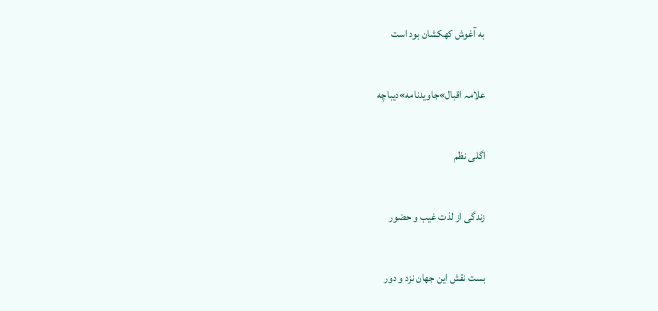به آغوش کهکشان بود است

علامہ اقبال»جاویدنامه»دیباچه

اگلی نظم

زندگی از لذت غیب و حضور

بست نقش این جهان نزد و دور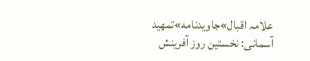علامہ اقبال»جاویدنامه»تمهید آسمانی: نخستین روز آفرینش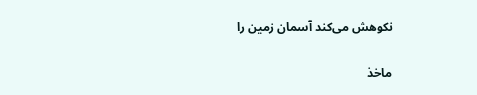نکوهش می‌کند آسمان زمین را

ماخذ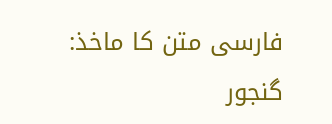فارسی متن کا ماخذ: گنجور